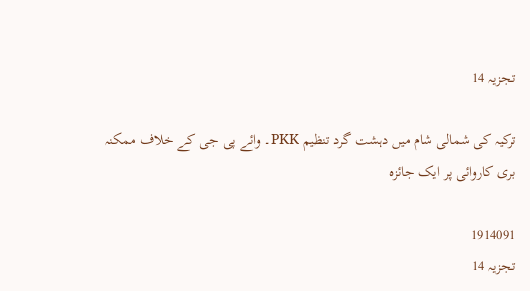تجزیہ 14

ترکیہ کی شمالی شام میں دہشت گرد تنظیم PKK۔ وائے پی جی کے خلاف ممکنہ بری کاروائی پر ایک جائزہ

1914091
تجزیہ 14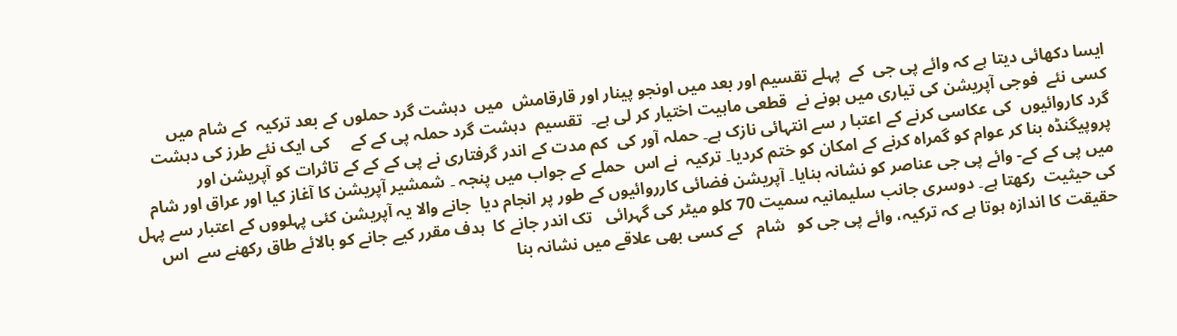ایسا دکھائی دیتا ہے کہ وائے پی جی  کے  پہلے تقسیم اور بعد میں اونجو پینار اور قارقامش  میں  دہشت گرد حملوں کے بعد ترکیہ  کے شام میں کسی نئے  فوجی آپریشن کی تیاری میں ہونے نے  قطعی ماہیت اختیار کر لی ہے۔  تقسیم  دہشت گرد حملہ پی کے کے     کی ایک نئے طرز کی دہشت گرد کاروائیوں  کی عکاسی کرنے کے اعتبا ر سے انتہائی نازک ہے۔ حملہ آور کی  کم مدت کے اندر گرفتاری نے پی کے کے کے تاثرات کو آپریشن اور پروپیگنڈہ بنا کر عوام کو گمراہ کرنے کے امکان کو ختم کردیا۔ ترکیہ  نے اس  حملے کے جواب میں پنجہ ۔ شمشیر آپریشن کا آغاز کیا اور عراق اور شام میں پی کے کے- وائے پی جی عناصر کو نشانہ بنایا۔ آپریشن فضائی کارروائیوں کے طور پر انجام دیا  جانے والا یہ آپریشن کئی پہلووں کے اعتبار سے پہل کی حیثیت  رکھتا ہے۔ دوسری جانب سلیمانیہ سمیت 70 کلو میٹر کی گہرائی   تک اندر جانے کا  ہدف مقرر کیے جانے کو بالائے طاق رکھنے سے  اس حقیقت کا اندازہ ہوتا ہے کہ ترکیہ، وائے پی جی کو   شام   کے کسی بھی علاقے میں نشانہ بنا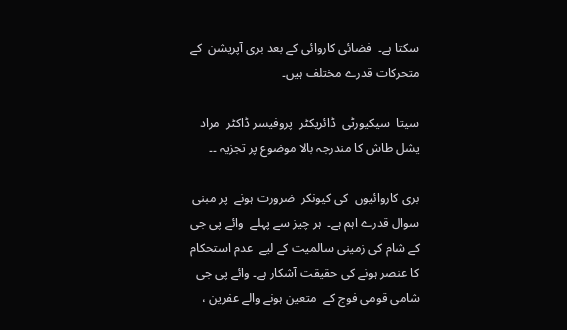سکتا ہے۔  فضائی کاروائی کے بعد بری آپریشن  کے  متحرکات قدرے مختلف ہیں۔

سیتا  سیکیورٹی  ڈائریکٹر  پروفیسر ڈاکٹر  مراد یشل طاش کا مندرجہ بالا موضوع پر تجزیہ ۔۔

بری کاروائیوں  کی کیونکر  ضرورت ہونے  پر مبنی سوال قدرے اہم ہے۔  ہر چیز سے پہلے  وائے پی جی   کے شام کی زمینی سالمیت کے لیے  عدم استحکام کا عنصر ہونے کی حقیقت آشکار ہے۔ وائے پی جی  شامی قومی فوج کے  متعین ہونے والے عفرین ،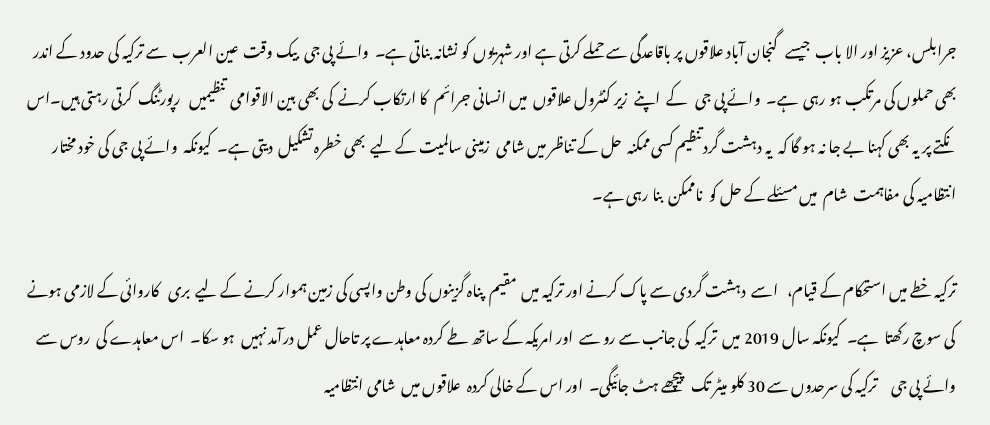جرابلس، عزیز اور الا باب  جیسے   گنجان آباد علاقوں پر باقاعدگی سے حملے کرتی ہے اور شہریوں کو نشانہ بناتی ہے۔  وائے پی جی  بیک وقت  عین العرب  سے ترکیہ کی حدود کے اندر بھی حملوں کی مرتکب ہو رہی  ہے۔  وائے پی جی   کے  اپنے  زیر کنٹرول علاقوں  میں انسانی جرائم  کا ارتکاب کرنے  کی بھی بین الاقوامی  تنظیمیں   رپورٹنگ  کرتی رہتی ہیں۔اس نکتے پر یہ بھی کہنا بے جا نہ ہو گا کہ  یہ دہشت گرد تنظیم کسی ممکنہ  حل کے تناظر میں شامی  زمینی سالمیت کے لیے  بھی خطرہ تشکیل  دیتی ہے۔  کیونکہ  وائے پی جی کی خود مختار انتظامیہ کی مفاہمت  شام  میں مسئلے کے حل کو  ناممکن  بنا رہی ہے۔

ترکیہ خطے میں استحکام کے قیام،   اسے  دہشت گردی سے پاک کرنے اور ترکیہ میں  مقیم  پناہ گزینوں کی وطن واپسی کی زمین ہموار کرنے کے لیے  بری   کاروائی کے لازمی ہونے کی سوچ رکھتا  ہے۔  کیونکہ سال 2019 میں  ترکیہ  کی جانب سے رو سے  اور امریکہ کے ساتھ طے کردہ معاہدے پر تاحال عمل درآمد نہیں  ہو سکا۔  اس معاہدے کی  روس سے وائے پی جی     ترکیہ کی سرحدوں سے 30 کلو میٹر تک   پیچھے ہٹ جائیگی۔  اور اس کے خالی کردہ  علاقوں میں  شامی انتظامیہ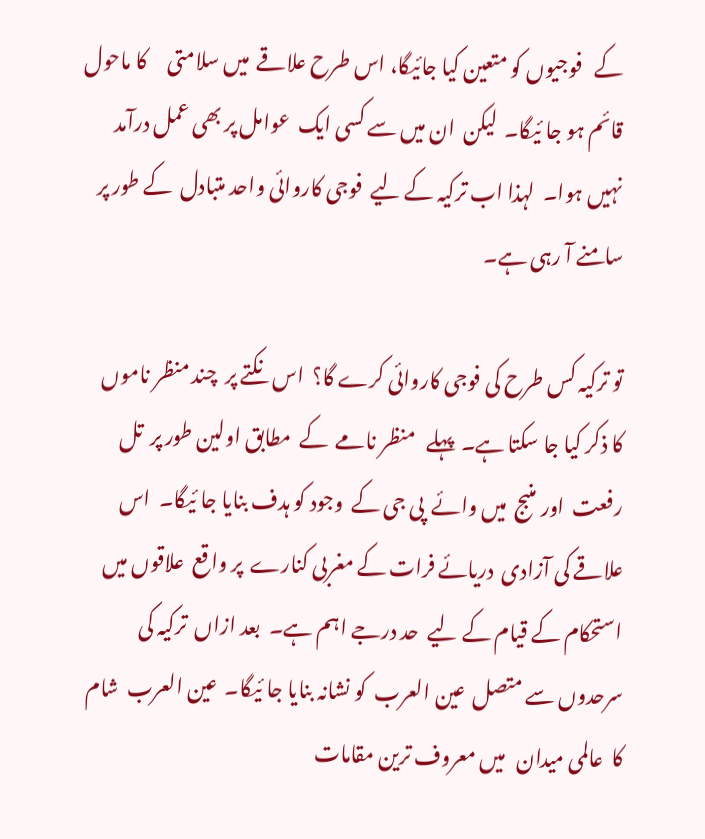کے   فوجیوں کو متعین کیا جائیگا، اس طرح علاقے  میں سلامتی     کا ماحول قائم ہو جا ئیگا۔  لیکن  ان میں سے کسی ایک  عوامل پر بھی عمل درآمد نہیں ہوا۔  لہذا اب ترکیہ کے لیے  فوجی کاروائی واحد متبادل  کے طور پر  سامنے آ رہی ہے۔

تو ترکیہ کس طرح کی فوجی کاروائی کرے گا؟  اس نکتے پر  چند منظر ناموں   کا ذکر کیا جا سکتا ہے۔  پہلے   منظر نامے  کے  مطابق اولین طور پر  تل رفعت  اور منبج  میں وائے  پی جی کے  وجود کو ہدف بنایا جا ئیگا۔  اس علاقے کی آزادی  دریائے فرات کے مغربی کنارے  پر واقع  علاقوں میں استحکام کے قیام کے لیے  حد درجے اہم ہے۔  بعد ازاں  ترکیہ کی سرحدوں سے متصل  عین العرب  کو نشانہ بنایا جا ئیگا۔  عین العرب  شام کا  عالمی میدان   میں معروف ترین مقامات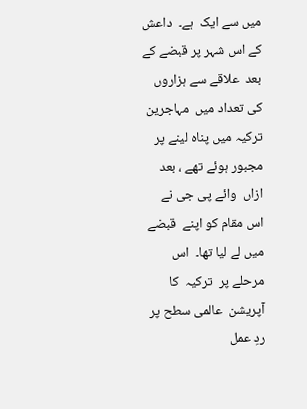میں سے ایک  ہے۔  داعش کے اس شہر پر قبضے کے بعد  علاقے سے ہزاروں کی تعداد میں  مہاجرین   ترکیہ میں پناہ لینے پر مجبور ہوئے تھے ، بعد ازاں  وائے پی جی نے  اس مقام کو اپنے  قبضے میں لے لیا تھا۔  اس مرحلے پر  ترکیہ  کا آپریشن  عالمی سطح پر  ردِ عمل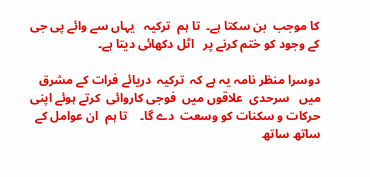کا موجب  بن سکتا ہے۔  تا ہم  ترکیہ   یہاں سے وائے پی جی کے وجود کو ختم کرنے پر   اٹل دکھائی دیتا ہے۔

دوسرا منظر نامہ یہ ہے کہ  ترکیہ  دریائے فرات کے مشرق  میں   سرحدی  علاقوں میں  فوجی کاروائی  کرتے ہوئے اپنی حرکات و سکنات کو وسعت  دے گا۔    تا ہم  ان عوامل کے  ساتھ ساتھ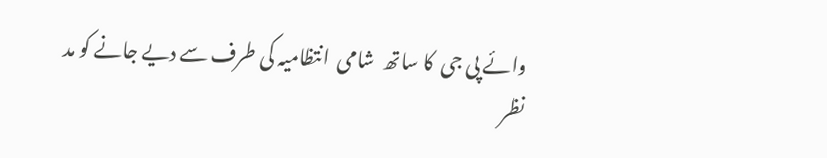وائے پی جی  کا ساتھ  شامی  انتظامیہ کی طرف سے دیے جانے کو مد نظر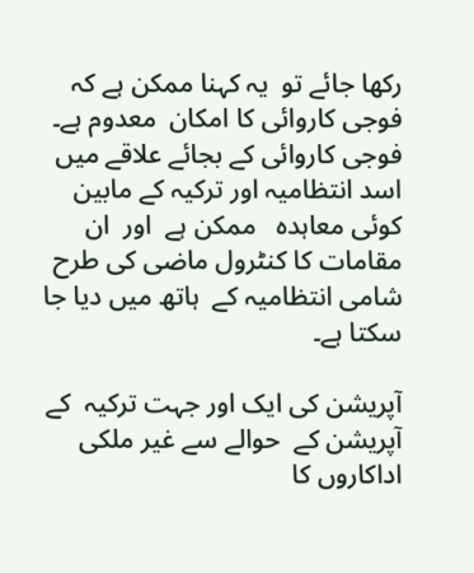رکھا جائے تو  یہ کہنا ممکن ہے کہ  فوجی کاروائی کا امکان  معدوم ہے۔  فوجی کاروائی کے بجائے علاقے میں اسد انتظامیہ اور ترکیہ کے مابین   کوئی معاہدہ   ممکن ہے  اور  ان مقامات کا کنٹرول ماضی کی طرح  شامی انتظامیہ کے  ہاتھ میں دیا جا سکتا ہے۔

آپریشن کی ایک اور جہت ترکیہ  کے آپریشن کے  حوالے سے غیر ملکی اداکاروں کا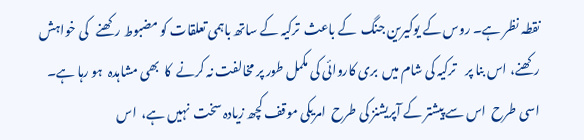نقطہ نظر ہے۔ روس کے یوکیرین جنگ  کے باعث  ترکیہ کے ساتھ باہمی تعلقات کو مضبوط رکھنے   کی خواہش  رکھنے، اس بنا پر    ترکیہ کی شام میں  بری کاروائی کی مکمل طور پر مخالفت نہ کرنے  کا  بھی مشاہدہ  ہو رہا ہے۔  اسی طرح  اس سے پیشتر کے آپریشنز کی طرح  امریکی موقف کچھ زیادہ سخت  نہیں ہے،  اس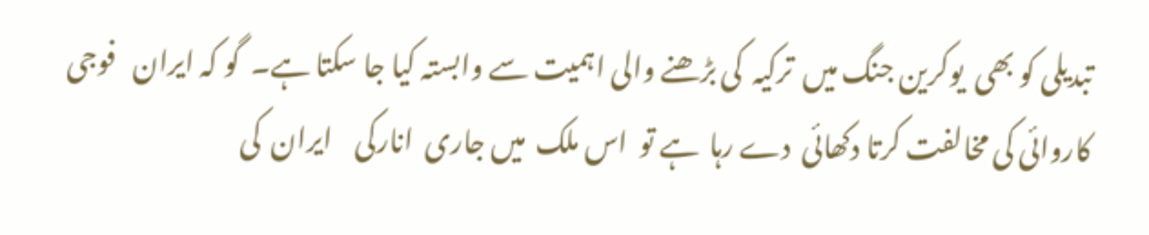تبدیلی کو بھی  یوکرین جنگ میں  ترکیہ  کی بڑھنے والی اہمیت سے وابستہ کیا جا سکتا ہے۔  گو کہ ایران   فوجی کاروائی کی مخالفت کرتا دکھائی  دے رہا  ہے تو  اس ملک  میں جاری  انارکی    ایران  کی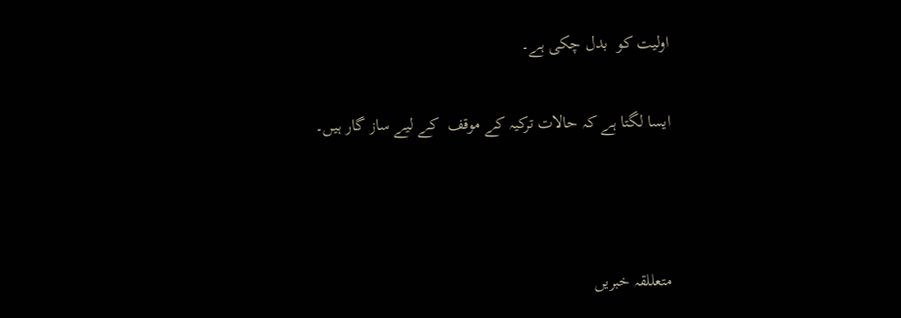اولیت کو  بدل چکی ہے۔

ایسا لگتا ہے کہ حالات ترکیہ کے موقف  کے لیے ساز گار ہیں۔



متعللقہ خبریں